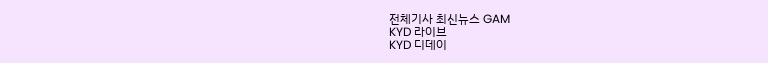전체기사 최신뉴스 GAM
KYD 라이브
KYD 디데이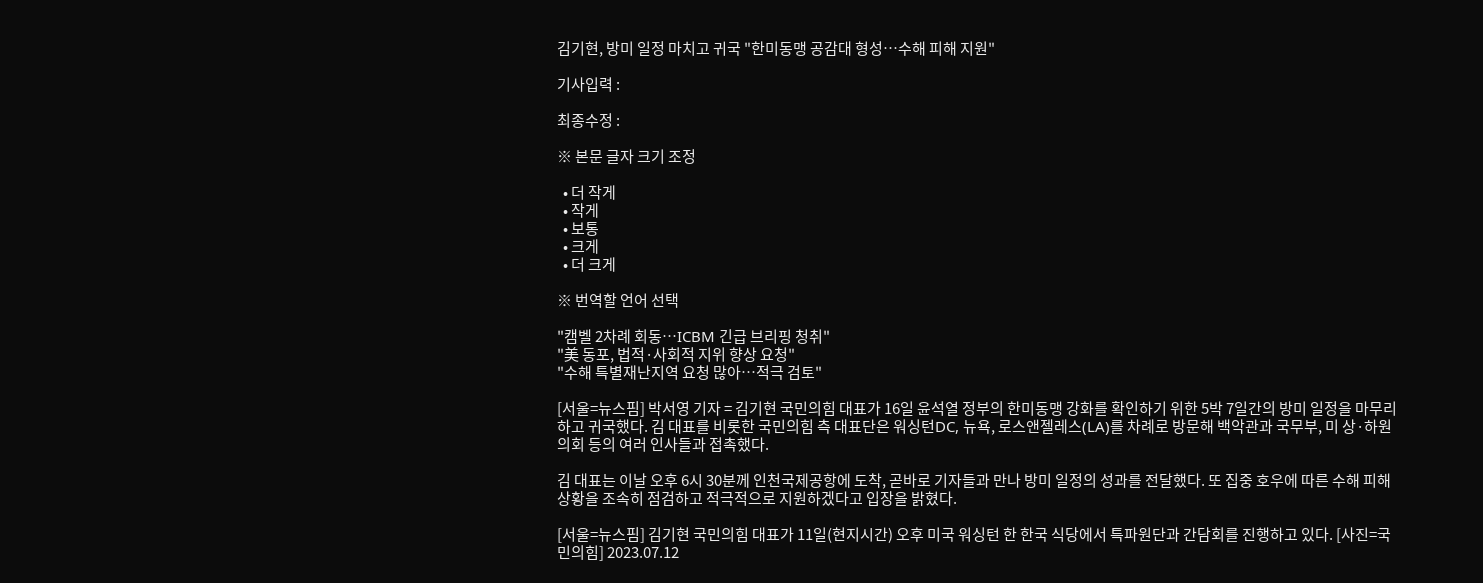김기현, 방미 일정 마치고 귀국 "한미동맹 공감대 형성…수해 피해 지원"

기사입력 :

최종수정 :

※ 본문 글자 크기 조정

  • 더 작게
  • 작게
  • 보통
  • 크게
  • 더 크게

※ 번역할 언어 선택

"캠벨 2차례 회동…ICBM 긴급 브리핑 청취"
"美 동포, 법적·사회적 지위 향상 요청"
"수해 특별재난지역 요청 많아…적극 검토"

[서울=뉴스핌] 박서영 기자 = 김기현 국민의힘 대표가 16일 윤석열 정부의 한미동맹 강화를 확인하기 위한 5박 7일간의 방미 일정을 마무리하고 귀국했다. 김 대표를 비롯한 국민의힘 측 대표단은 워싱턴DC, 뉴욕, 로스앤젤레스(LA)를 차례로 방문해 백악관과 국무부, 미 상·하원 의회 등의 여러 인사들과 접촉했다.

김 대표는 이날 오후 6시 30분께 인천국제공항에 도착, 곧바로 기자들과 만나 방미 일정의 성과를 전달했다. 또 집중 호우에 따른 수해 피해 상황을 조속히 점검하고 적극적으로 지원하겠다고 입장을 밝혔다.

[서울=뉴스핌] 김기현 국민의힘 대표가 11일(현지시간) 오후 미국 워싱턴 한 한국 식당에서 특파원단과 간담회를 진행하고 있다. [사진=국민의힘] 2023.07.12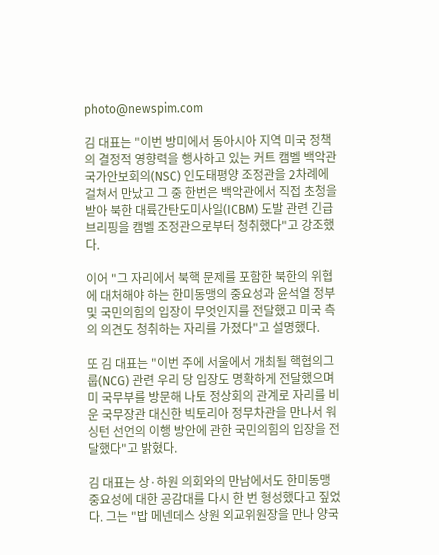photo@newspim.com

김 대표는 "이번 방미에서 동아시아 지역 미국 정책의 결정적 영향력을 행사하고 있는 커트 캠벨 백악관 국가안보회의(NSC) 인도태평양 조정관을 2차례에 걸쳐서 만났고 그 중 한번은 백악관에서 직접 초청을 받아 북한 대륙간탄도미사일(ICBM) 도발 관련 긴급 브리핑을 캠벨 조정관으로부터 청취했다"고 강조했다.

이어 "그 자리에서 북핵 문제를 포함한 북한의 위협에 대처해야 하는 한미동맹의 중요성과 윤석열 정부 및 국민의힘의 입장이 무엇인지를 전달했고 미국 측의 의견도 청취하는 자리를 가졌다"고 설명했다.

또 김 대표는 "이번 주에 서울에서 개최될 핵협의그룹(NCG) 관련 우리 당 입장도 명확하게 전달했으며 미 국무부를 방문해 나토 정상회의 관계로 자리를 비운 국무장관 대신한 빅토리아 정무차관을 만나서 워싱턴 선언의 이행 방안에 관한 국민의힘의 입장을 전달했다"고 밝혔다.

김 대표는 상·하원 의회와의 만남에서도 한미동맹 중요성에 대한 공감대를 다시 한 번 형성했다고 짚었다. 그는 "밥 메넨데스 상원 외교위원장을 만나 양국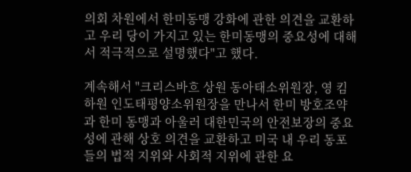의회 차원에서 한미동맹 강화에 관한 의견을 교환하고 우리 당이 가지고 있는 한미동맹의 중요성에 대해서 적극적으로 설명했다"고 했다.

계속해서 "크리스바흐 상원 동아태소위원장, 영 킴 하원 인도태평양소위원장을 만나서 한미 방호조약과 한미 동맹과 아울러 대한민국의 안전보장의 중요성에 관해 상호 의견을 교환하고 미국 내 우리 동포들의 법적 지위와 사회적 지위에 관한 요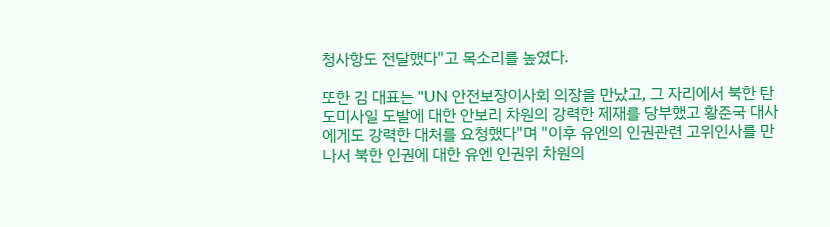청사항도 전달했다"고 목소리를 높였다.

또한 김 대표는 "UN 안전보장이사회 의장을 만났고, 그 자리에서 북한 탄도미사일 도발에 대한 안보리 차원의 강력한 제재를 당부했고 황준국 대사에게도 강력한 대처를 요청했다"며 "이후 유엔의 인권관련 고위인사를 만나서 북한 인권에 대한 유엔 인권위 차원의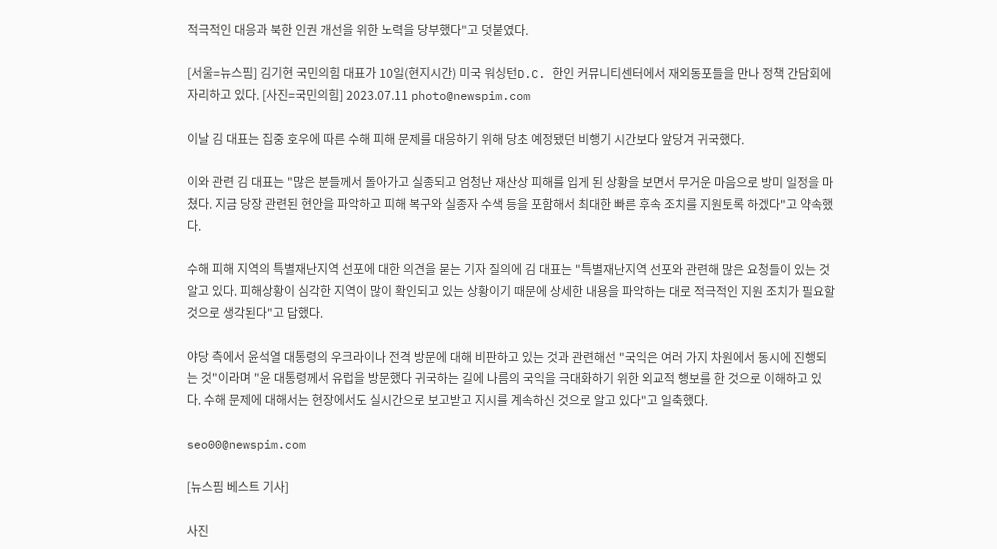적극적인 대응과 북한 인권 개선을 위한 노력을 당부했다"고 덧붙였다.

[서울=뉴스핌] 김기현 국민의힘 대표가 10일(현지시간) 미국 워싱턴D.C. 한인 커뮤니티센터에서 재외동포들을 만나 정책 간담회에 자리하고 있다. [사진=국민의힘] 2023.07.11 photo@newspim.com

이날 김 대표는 집중 호우에 따른 수해 피해 문제를 대응하기 위해 당초 예정됐던 비행기 시간보다 앞당겨 귀국했다.

이와 관련 김 대표는 "많은 분들께서 돌아가고 실종되고 엄청난 재산상 피해를 입게 된 상황을 보면서 무거운 마음으로 방미 일정을 마쳤다. 지금 당장 관련된 현안을 파악하고 피해 복구와 실종자 수색 등을 포함해서 최대한 빠른 후속 조치를 지원토록 하겠다"고 약속했다.

수해 피해 지역의 특별재난지역 선포에 대한 의견을 묻는 기자 질의에 김 대표는 "특별재난지역 선포와 관련해 많은 요청들이 있는 것 알고 있다. 피해상황이 심각한 지역이 많이 확인되고 있는 상황이기 때문에 상세한 내용을 파악하는 대로 적극적인 지원 조치가 필요할 것으로 생각된다"고 답했다.

야당 측에서 윤석열 대통령의 우크라이나 전격 방문에 대해 비판하고 있는 것과 관련해선 "국익은 여러 가지 차원에서 동시에 진행되는 것"이라며 "윤 대통령께서 유럽을 방문했다 귀국하는 길에 나름의 국익을 극대화하기 위한 외교적 행보를 한 것으로 이해하고 있다. 수해 문제에 대해서는 현장에서도 실시간으로 보고받고 지시를 계속하신 것으로 알고 있다"고 일축했다.

seo00@newspim.com

[뉴스핌 베스트 기사]

사진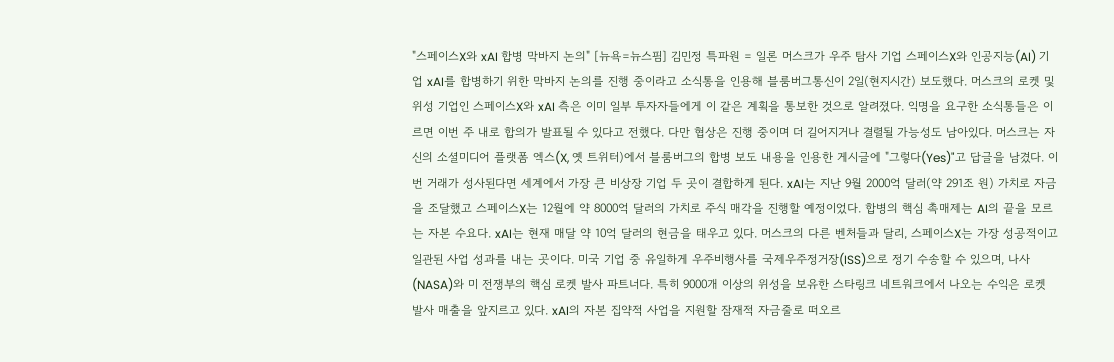"스페이스X와 xAI 합병 막바지 논의" [뉴욕=뉴스핌] 김민정 특파원 = 일론 머스크가 우주 탐사 기업 스페이스X와 인공지능(AI) 기업 xAI를 합병하기 위한 막바지 논의를 진행 중이라고 소식통을 인용해 블룸버그통신이 2일(현지시간) 보도했다. 머스크의 로켓 및 위성 기업인 스페이스X와 xAI 측은 이미 일부 투자자들에게 이 같은 계획을 통보한 것으로 알려졌다. 익명을 요구한 소식통들은 이르면 이번 주 내로 합의가 발표될 수 있다고 전했다. 다만 협상은 진행 중이며 더 길어지거나 결렬될 가능성도 남아있다. 머스크는 자신의 소셜미디어 플랫폼 엑스(X, 옛 트위터)에서 블룸버그의 합병 보도 내용을 인용한 게시글에 "그렇다(Yes)"고 답글을 남겼다. 이번 거래가 성사된다면 세계에서 가장 큰 비상장 기업 두 곳이 결합하게 된다. xAI는 지난 9월 2000억 달러(약 291조 원) 가치로 자금을 조달했고 스페이스X는 12월에 약 8000억 달러의 가치로 주식 매각을 진행할 예정이었다. 합병의 핵심 촉매제는 AI의 끝을 모르는 자본 수요다. xAI는 현재 매달 약 10억 달러의 현금을 태우고 있다. 머스크의 다른 벤처들과 달리, 스페이스X는 가장 성공적이고 일관된 사업 성과를 내는 곳이다. 미국 기업 중 유일하게 우주비행사를 국제우주정거장(ISS)으로 정기 수송할 수 있으며, 나사(NASA)와 미 전쟁부의 핵심 로켓 발사 파트너다. 특히 9000개 이상의 위성을 보유한 스타링크 네트워크에서 나오는 수익은 로켓 발사 매출을 앞지르고 있다. xAI의 자본 집약적 사업을 지원할 잠재적 자금줄로 떠오르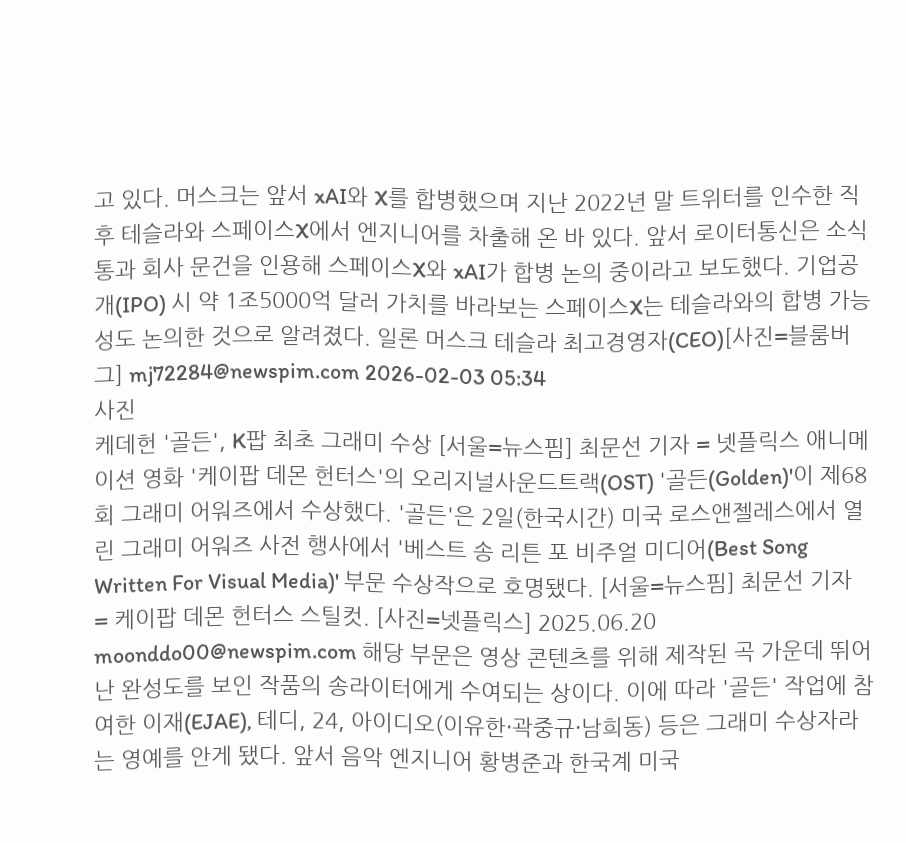고 있다. 머스크는 앞서 xAI와 X를 합병했으며 지난 2022년 말 트위터를 인수한 직후 테슬라와 스페이스X에서 엔지니어를 차출해 온 바 있다. 앞서 로이터통신은 소식통과 회사 문건을 인용해 스페이스X와 xAI가 합병 논의 중이라고 보도했다. 기업공개(IPO) 시 약 1조5000억 달러 가치를 바라보는 스페이스X는 테슬라와의 합병 가능성도 논의한 것으로 알려졌다. 일론 머스크 테슬라 최고경영자(CEO)[사진=블룸버그] mj72284@newspim.com 2026-02-03 05:34
사진
케데헌 '골든', K팝 최초 그래미 수상 [서울=뉴스핌] 최문선 기자 = 넷플릭스 애니메이션 영화 '케이팝 데몬 헌터스'의 오리지널사운드트랙(OST) '골든(Golden)'이 제68회 그래미 어워즈에서 수상했다. '골든'은 2일(한국시간) 미국 로스앤젤레스에서 열린 그래미 어워즈 사전 행사에서 '베스트 송 리튼 포 비주얼 미디어(Best Song Written For Visual Media)' 부문 수상작으로 호명됐다. [서울=뉴스핌] 최문선 기자 = 케이팝 데몬 헌터스 스틸컷. [사진=넷플릭스] 2025.06.20 moonddo00@newspim.com 해당 부문은 영상 콘텐츠를 위해 제작된 곡 가운데 뛰어난 완성도를 보인 작품의 송라이터에게 수여되는 상이다. 이에 따라 '골든' 작업에 참여한 이재(EJAE), 테디, 24, 아이디오(이유한·곽중규·남희동) 등은 그래미 수상자라는 영예를 안게 됐다. 앞서 음악 엔지니어 황병준과 한국계 미국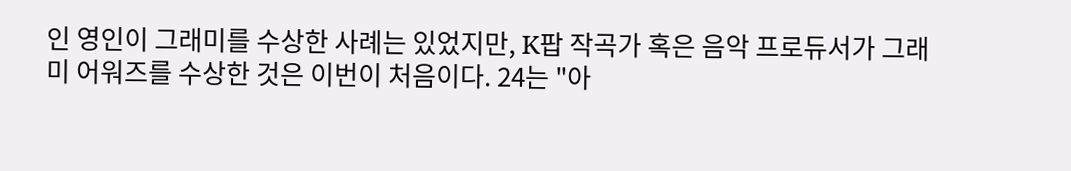인 영인이 그래미를 수상한 사례는 있었지만, K팝 작곡가 혹은 음악 프로듀서가 그래미 어워즈를 수상한 것은 이번이 처음이다. 24는 "아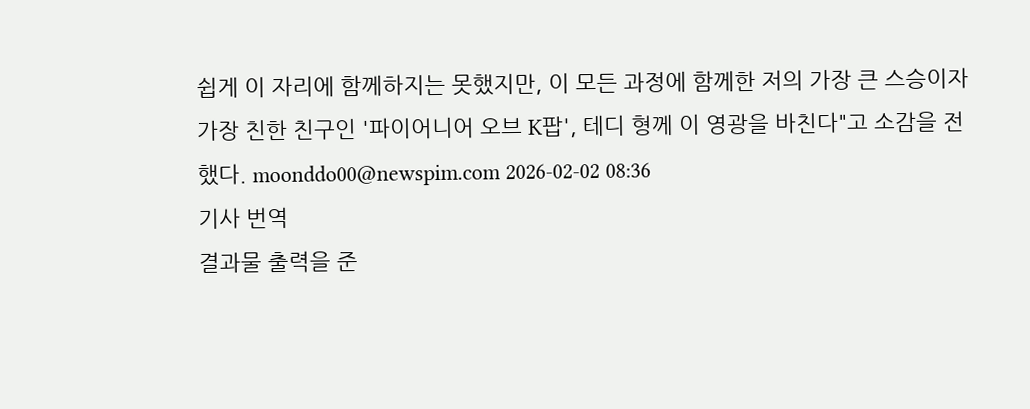쉽게 이 자리에 함께하지는 못했지만, 이 모든 과정에 함께한 저의 가장 큰 스승이자 가장 친한 친구인 '파이어니어 오브 K팝', 테디 형께 이 영광을 바친다"고 소감을 전했다. moonddo00@newspim.com 2026-02-02 08:36
기사 번역
결과물 출력을 준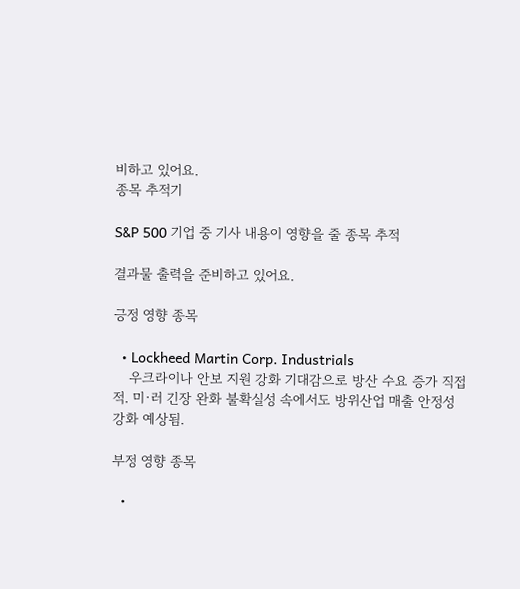비하고 있어요.
종목 추적기

S&P 500 기업 중 기사 내용이 영향을 줄 종목 추적

결과물 출력을 준비하고 있어요.

긍정 영향 종목

  • Lockheed Martin Corp. Industrials
    우크라이나 안보 지원 강화 기대감으로 방산 수요 증가 직접적. 미·러 긴장 완화 불확실성 속에서도 방위산업 매출 안정성 강화 예상됨.

부정 영향 종목

  •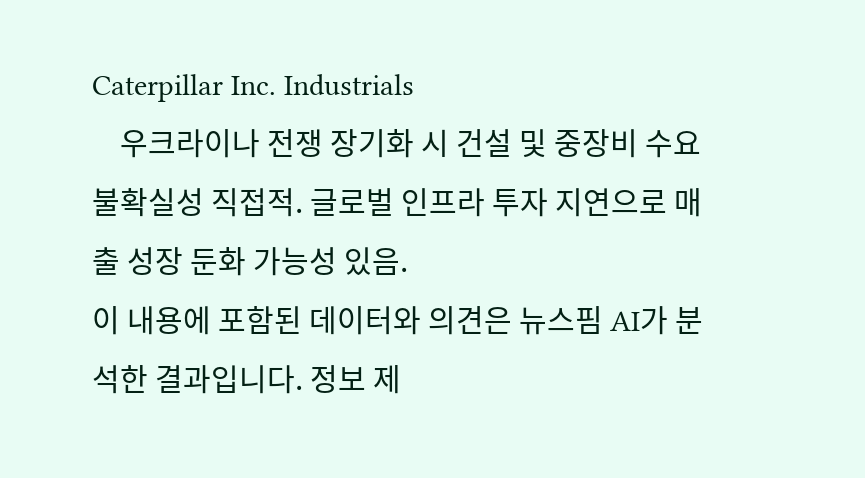Caterpillar Inc. Industrials
    우크라이나 전쟁 장기화 시 건설 및 중장비 수요 불확실성 직접적. 글로벌 인프라 투자 지연으로 매출 성장 둔화 가능성 있음.
이 내용에 포함된 데이터와 의견은 뉴스핌 AI가 분석한 결과입니다. 정보 제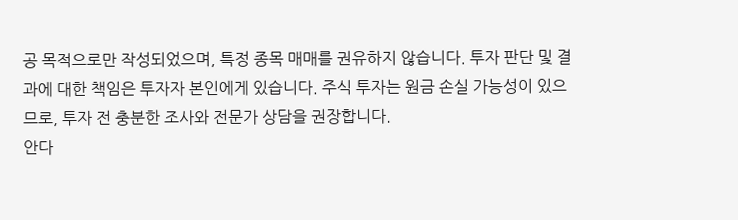공 목적으로만 작성되었으며, 특정 종목 매매를 권유하지 않습니다. 투자 판단 및 결과에 대한 책임은 투자자 본인에게 있습니다. 주식 투자는 원금 손실 가능성이 있으므로, 투자 전 충분한 조사와 전문가 상담을 권장합니다.
안다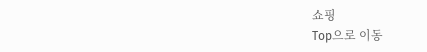쇼핑
Top으로 이동